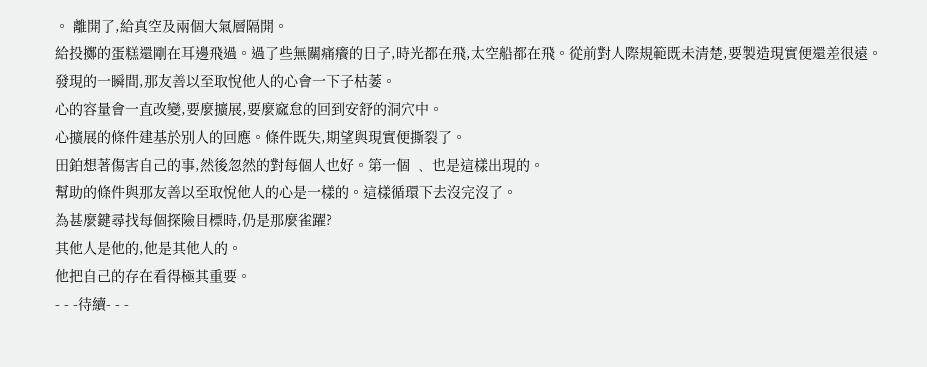。 離開了,給真空及兩個大氣層隔開。
給投擲的蛋糕還剛在耳邊飛過。過了些無關痛癢的日子,時光都在飛,太空船都在飛。從前對人際規範既未清楚,要製造現實便還差很遠。
發現的一瞬間,那友善以至取悅他人的心會一下子枯萎。
心的容量會一直改變,要麼擴展,要麼窳怠的回到安舒的洞穴中。
心擴展的條件建基於別人的回應。條件既失,期望與現實便撕裂了。
田鉑想著傷害自己的事,然後忽然的對每個人也好。第一個 ﹑ 也是這樣出現的。
幫助的條件與那友善以至取悅他人的心是一樣的。這樣循環下去沒完沒了。
為甚麼鍵尋找每個探險目標時,仍是那麼雀躍?
其他人是他的,他是其他人的。
他把自己的存在看得極其重要。
- - -待續- - -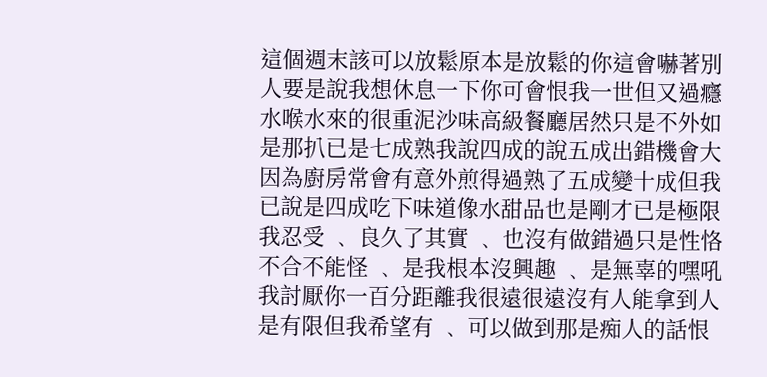這個週末該可以放鬆原本是放鬆的你這會嚇著別人要是說我想休息一下你可會恨我一世但又過癮水喉水來的很重泥沙味高級餐廳居然只是不外如是那扒已是七成熟我說四成的說五成出錯機會大因為廚房常會有意外煎得過熟了五成變十成但我已說是四成吃下味道像水甜品也是剛才已是極限我忍受 ﹑ 良久了其實 ﹑ 也沒有做錯過只是性恪不合不能怪 ﹑ 是我根本沒興趣 ﹑ 是無辜的嘿吼我討厭你一百分距離我很遠很遠沒有人能拿到人是有限但我希望有 ﹑ 可以做到那是痴人的話恨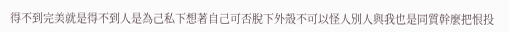得不到完美就是得不到人是為己私下想著自己可否脫下外殼不可以怪人別人與我也是同質幹麼把恨投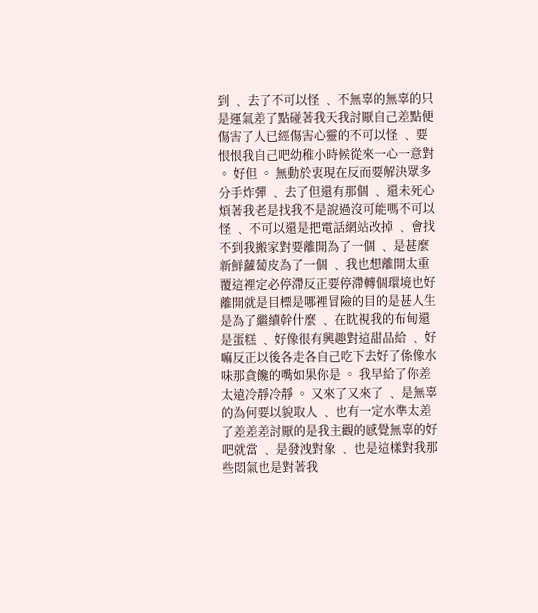到 ﹑ 去了不可以怪 ﹑ 不無辜的無辜的只是運氣差了點碰著我天我討厭自己差點便傷害了人已經傷害心靈的不可以怪 ﹑ 要恨恨我自己吧幼稚小時候從來一心一意對 。 好但 。 無動於衷現在反而要解決眾多分手炸彈 ﹑ 去了但還有那個 ﹑ 還未死心煩著我老是找我不是說過沒可能嗎不可以怪 ﹑ 不可以還是把電話網站改掉 ﹑ 會找不到我搬家對要離開為了一個 ﹑ 是甚麼新鮮蘿蔔皮為了一個 ﹑ 我也想離開太重覆這裡定必停滯反正要停滯轉個環境也好離開就是目標是哪裡冒險的目的是甚人生是為了繼續幹什麼 ﹑ 在眈視我的布甸還是蛋糕 ﹑ 好像很有興趣對這甜品給 ﹑ 好嘛反正以後各走各自己吃下去好了係像水味那貪饞的嘴如果你是 。 我早給了你差太遠冷靜冷靜 。 又來了又來了 ﹑ 是無辜的為何要以貌取人 ﹑ 也有一定水準太差了差差差討厭的是我主觀的感覺無辜的好吧就當 ﹑ 是發洩對象 ﹑ 也是這樣對我那些悶氣也是對著我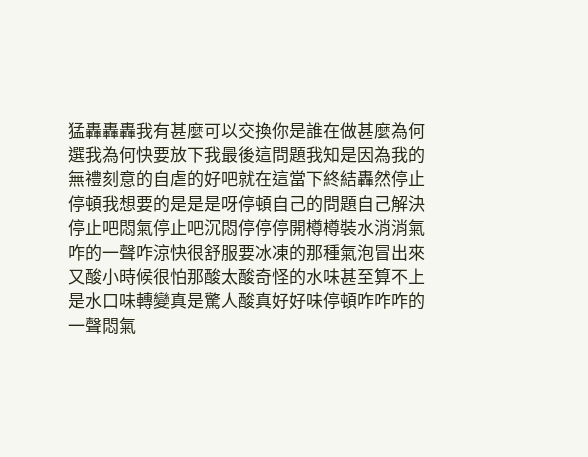猛轟轟轟我有甚麼可以交換你是誰在做甚麼為何選我為何快要放下我最後這問題我知是因為我的無禮刻意的自虐的好吧就在這當下終結轟然停止停頓我想要的是是是呀停頓自己的問題自己解決停止吧悶氣停止吧沉悶停停停開樽樽裝水消消氣咋的一聲咋涼快很舒服要冰凍的那種氣泡冒出來又酸小時候很怕那酸太酸奇怪的水味甚至算不上是水口味轉變真是驚人酸真好好味停頓咋咋咋的一聲悶氣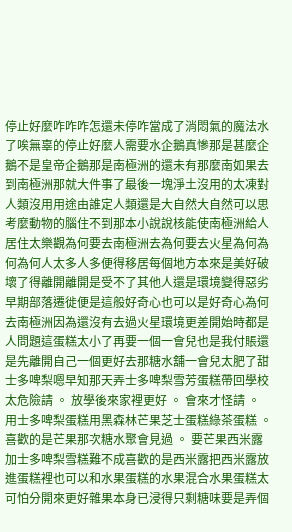停止好麼咋咋咋怎還未停咋當成了消悶氣的魔法水了唉無辜的停止好麼人需要水企鵝真慘那是甚麼企鵝不是皇帝企鵝那是南極洲的還未有那麼南如果去到南極洲那就大件事了最後一塊淨土沒用的太凍對人類沒用用途由誰定人類還是大自然大自然可以思考麼動物的腦住不到那本小說說核能使南極洲給人居住太樂觀為何要去南極洲去為何要去火星為何為何為何人太多人多便得移居每個地方本來是美好破壞了得離開離開是受不了其他人還是環境變得惡劣早期部落遷徙便是這般好奇心也可以是好奇心為何去南極洲因為還沒有去過火星環境更差開始時都是人問題這蛋糕太小了再要一個一會兒也是我付賬還是先離開自己一個更好去那糖水舖一會兒太肥了甜士多啤梨嗯早知那天弄士多啤梨雪芳蛋糕帶回學校太危險請 。 放學後來家裡更好 。 會來才怪請 。 用士多啤梨蛋糕用黑森林芒果芝士蛋糕綠茶蛋糕 。 喜歡的是芒果那次糖水聚會見過 。 要芒果西米露加士多啤梨雪糕難不成喜歡的是西米露把西米露放進蛋糕裡也可以和水果蛋糕的水果混合水果蛋糕太可怕分開來更好雜果本身已浸得只剩糖味要是弄個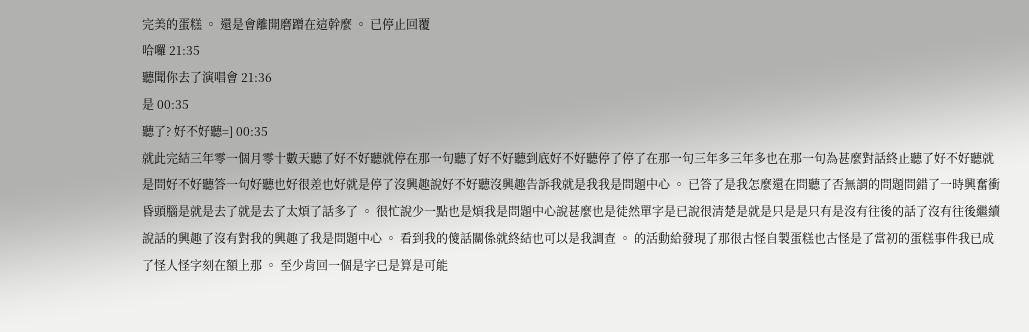完美的蛋糕 。 還是會離開磨蹭在這幹麼 。 已停止回覆
哈囉 21:35
聽聞你去了演唱會 21:36
是 00:35
聽了? 好不好聽=] 00:35
就此完結三年零一個月零十數天聽了好不好聽就停在那一句聽了好不好聽到底好不好聽停了停了在那一句三年多三年多也在那一句為甚麼對話終止聽了好不好聽就是問好不好聽答一句好聽也好很差也好就是停了沒興趣說好不好聽沒興趣告訴我就是我我是問題中心 。 已答了是我怎麼還在問聽了否無謂的問題問錯了一時興奮衝昏頭腦是就是去了就是去了太煩了話多了 。 很忙說少一點也是煩我是問題中心說甚麼也是徒然單字是已說很清楚是就是只是是只有是沒有往後的話了沒有往後繼續說話的興趣了沒有對我的興趣了我是問題中心 。 看到我的傻話關係就終結也可以是我調查 。 的活動給發現了那很古怪自製蛋糕也古怪是了當初的蛋糕事件我已成了怪人怪字刻在額上那 。 至少肯回一個是字已是算是可能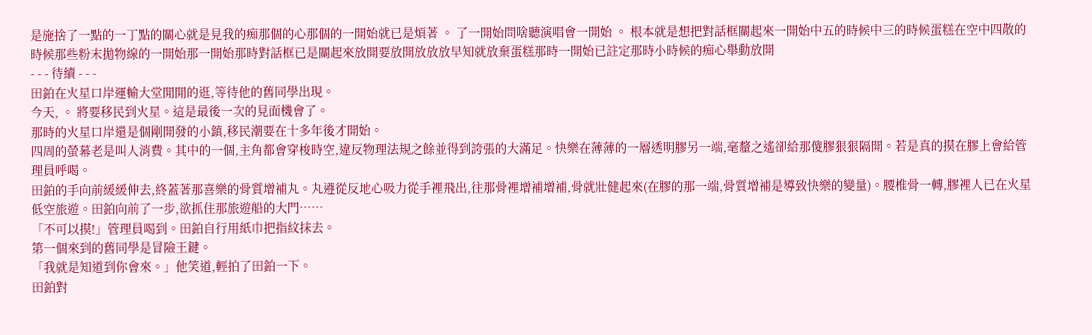是施捨了一點的一丁點的關心就是見我的痴那個的心那個的一開始就已是煩著 。 了一開始問啥聽演唱會一開始 。 根本就是想把對話框關起來一開始中五的時候中三的時候蛋糕在空中四散的時候那些粉末拋物線的一開始那一開始那時對話框已是關起來放開要放開放放放早知就放棄蛋糕那時一開始已註定那時小時候的痴心舉動放開
- - - 待續 - - -
田鉑在火星口岸運輸大堂閒閒的逛,等待他的舊同學出現。
今天, 。 將要移民到火星。這是最後一次的見面機會了。
那時的火星口岸還是個剛開發的小鎮,移民潮要在十多年後才開始。
四周的螢幕老是叫人消費。其中的一個,主角都會穿梭時空,違反物理法規之餘並得到誇張的大滿足。快樂在薄薄的一層透明膠另一端,毫釐之遙卻給那傻膠狠狠隔開。若是真的摸在膠上會給管理員呼喝。
田鉑的手向前緩緩伸去,終蓋著那喜樂的骨質增補丸。丸遵從反地心吸力從手裡飛出,往那骨裡增補增補,骨就壯健起來(在膠的那一端,骨質增補是導致快樂的變量)。腰椎骨一轉,膠裡人已在火星低空旅遊。田鉑向前了一步,欲抓住那旅遊船的大門……
「不可以摸!」管理員喝到。田鉑自行用紙巾把指紋抹去。
第一個來到的舊同學是冒險王鍵。
「我就是知道到你會來。」他笑道,輕拍了田鉑一下。
田鉑對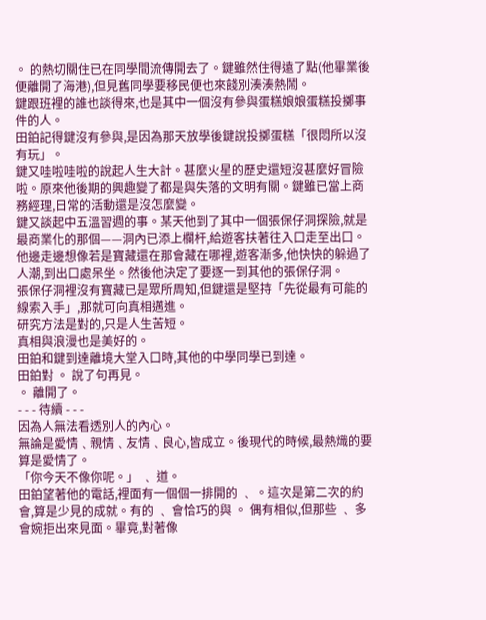。 的熱切關住已在同學間流傳開去了。鍵雖然住得遠了點(他畢業後便離開了海港),但見舊同學要移民便也來餞別湊湊熱鬧。
鍵跟班裡的誰也談得來,也是其中一個沒有參與蛋糕娘娘蛋糕投擲事件的人。
田鉑記得鍵沒有參與,是因為那天放學後鍵說投擲蛋糕「很悶所以沒有玩」。
鍵又哇啦哇啦的說起人生大計。甚麼火星的歷史還短沒甚麼好冒險啦。原來他後期的興趣變了都是與失落的文明有關。鍵雖已當上商務經理,日常的活動還是沒怎麼變。
鍵又談起中五溫習週的事。某天他到了其中一個張保仔洞探險,就是最商業化的那個——洞內已添上欄杆,給遊客扶著往入口走至出口。他邊走邊想像若是寶藏還在那會藏在哪裡,遊客漸多,他快快的躲過了人潮,到出口處呆坐。然後他決定了要逐一到其他的張保仔洞。
張保仔洞裡沒有寶藏已是眾所周知,但鍵還是堅持「先從最有可能的線索入手」,那就可向真相邁進。
研究方法是對的,只是人生苦短。
真相與浪漫也是美好的。
田鉑和鍵到達離境大堂入口時,其他的中學同學已到達。
田鉑對 。 說了句再見。
。 離開了。
- - - 待續 - - -
因為人無法看透別人的內心。
無論是愛情﹑親情﹑友情﹑良心,皆成立。後現代的時候,最熱熾的要算是愛情了。
「你今天不像你呢。」 ﹑ 道。
田鉑望著他的電話,裡面有一個個一排開的 ﹑ 。這次是第二次的約會,算是少見的成就。有的 ﹑ 會恰巧的與 。 偶有相似,但那些 ﹑ 多會婉拒出來見面。畢竟,對著像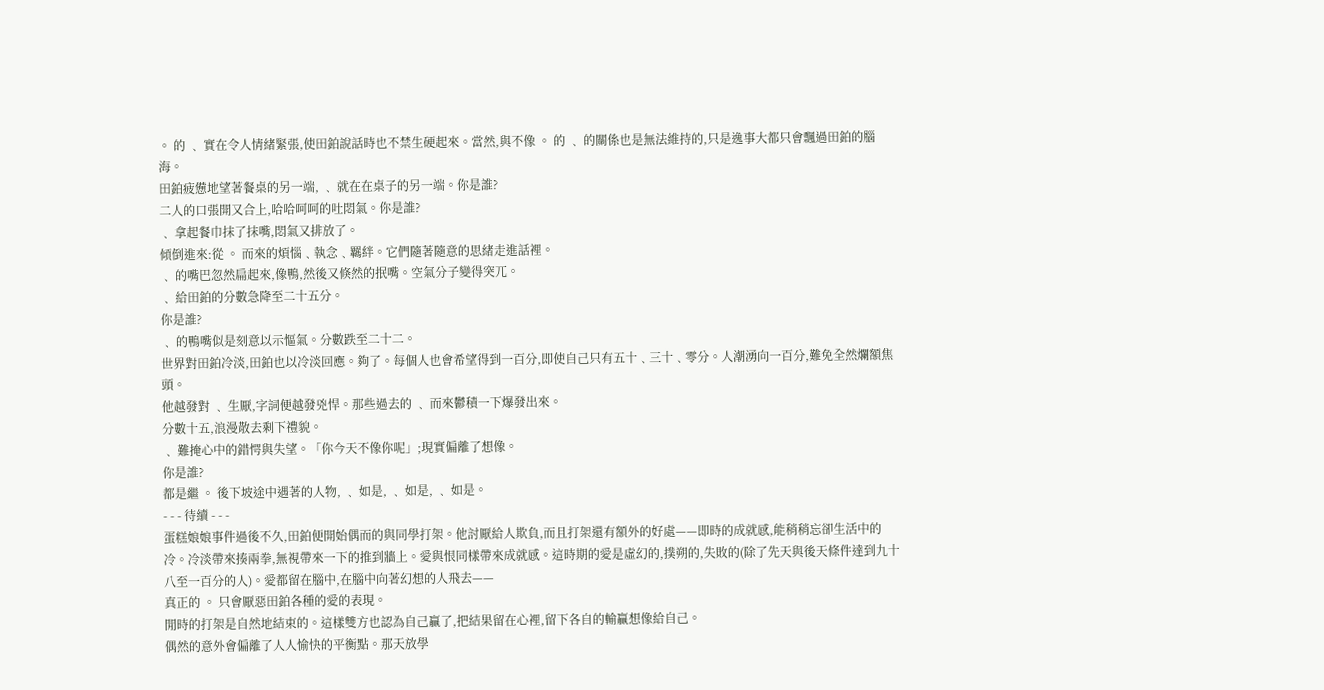。 的 ﹑ 實在令人情緒緊張,使田鉑說話時也不禁生硬起來。當然,與不像 。 的 ﹑ 的關係也是無法維持的,只是逸事大都只會飄過田鉑的腦海。
田鉑疲憊地望著餐桌的另一端, ﹑ 就在在桌子的另一端。你是誰?
二人的口張開又合上,哈哈呵呵的吐悶氣。你是誰?
﹑ 拿起餐巾抹了抹嘴,悶氣又排放了。
傾倒進來:從 。 而來的煩惱﹑執念﹑羈絆。它們隨著隨意的思緒走進話裡。
﹑ 的嘴巴忽然扁起來,像鴨,然後又倏然的抿嘴。空氣分子變得突兀。
﹑ 給田鉑的分數急降至二十五分。
你是誰?
﹑ 的鴨嘴似是刻意以示慪氣。分數跌至二十二。
世界對田鉑冷淡,田鉑也以冷淡回應。夠了。每個人也會希望得到一百分,即使自己只有五十﹑三十﹑零分。人潮湧向一百分,難免全然爛額焦頭。
他越發對 ﹑ 生厭,字詞便越發兇悍。那些過去的 ﹑ 而來鬱積一下爆發出來。
分數十五,浪漫散去剩下禮貌。
﹑ 難掩心中的錯愕與失望。「你今天不像你呢」;現實偏離了想像。
你是誰?
都是繼 。 後下坡途中遇著的人物, ﹑ 如是, ﹑ 如是, ﹑ 如是。
- - - 待續 - - -
蛋糕娘娘事件過後不久,田鉑便開始偶而的與同學打架。他討厭給人欺負,而且打架還有額外的好處——即時的成就感,能稍稍忘卻生活中的冷。冷淡帶來揍兩拳,無視帶來一下的推到牆上。愛與恨同樣帶來成就感。這時期的愛是虛幻的,撲朔的,失敗的(除了先天與後天條件達到九十八至一百分的人)。愛都留在腦中,在腦中向著幻想的人飛去——
真正的 。 只會厭惡田鉑各種的愛的表現。
閒時的打架是自然地結束的。這樣雙方也認為自己贏了,把結果留在心裡,留下各自的輸贏想像給自己。
偶然的意外會偏離了人人愉快的平衡點。那天放學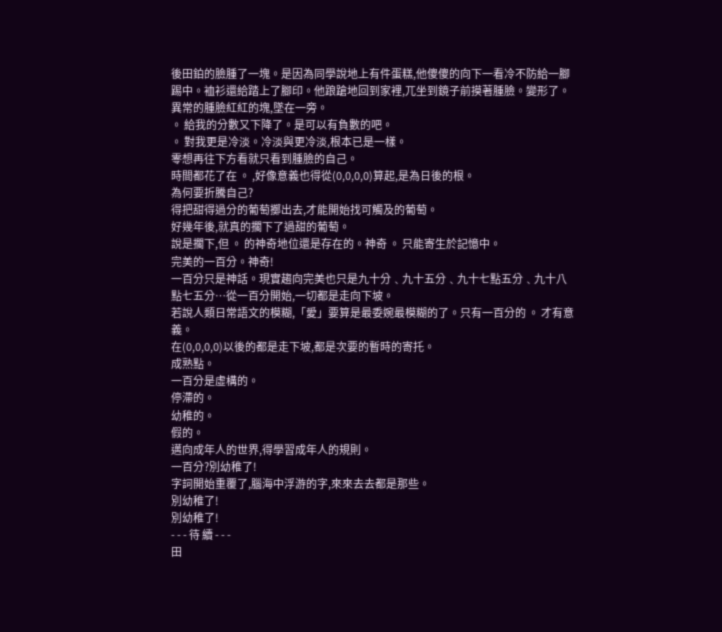後田鉑的臉腫了一塊。是因為同學說地上有件蛋糕,他傻傻的向下一看冷不防給一腳踢中。裇衫還給踏上了腳印。他踉蹌地回到家裡,兀坐到鏡子前摸著腫臉。變形了。
異常的腫臉紅紅的塊,墜在一旁。
。 給我的分數又下降了。是可以有負數的吧。
。 對我更是冷淡。冷淡與更冷淡,根本已是一樣。
零想再往下方看就只看到腫臉的自己。
時間都花了在 。 ,好像意義也得從(0,0,0,0)算起,是為日後的根。
為何要折騰自己?
得把甜得過分的葡萄擲出去,才能開始找可觸及的葡萄。
好幾年後,就真的擱下了過甜的葡萄。
說是擱下,但 。 的神奇地位還是存在的。神奇 。 只能寄生於記憶中。
完美的一百分。神奇!
一百分只是神話。現實趨向完美也只是九十分﹑九十五分﹑九十七點五分﹑九十八點七五分…從一百分開始,一切都是走向下坡。
若說人類日常語文的模糊,「愛」要算是最委婉最模糊的了。只有一百分的 。 才有意義。
在(0,0,0,0)以後的都是走下坡,都是次要的暫時的寄托。
成熟點。
一百分是虛構的。
停滯的。
幼稚的。
假的。
邁向成年人的世界,得學習成年人的規則。
一百分?別幼稚了!
字詞開始重覆了,腦海中浮游的字,來來去去都是那些。
別幼稚了!
別幼稚了!
- - - 待 續 - - -
田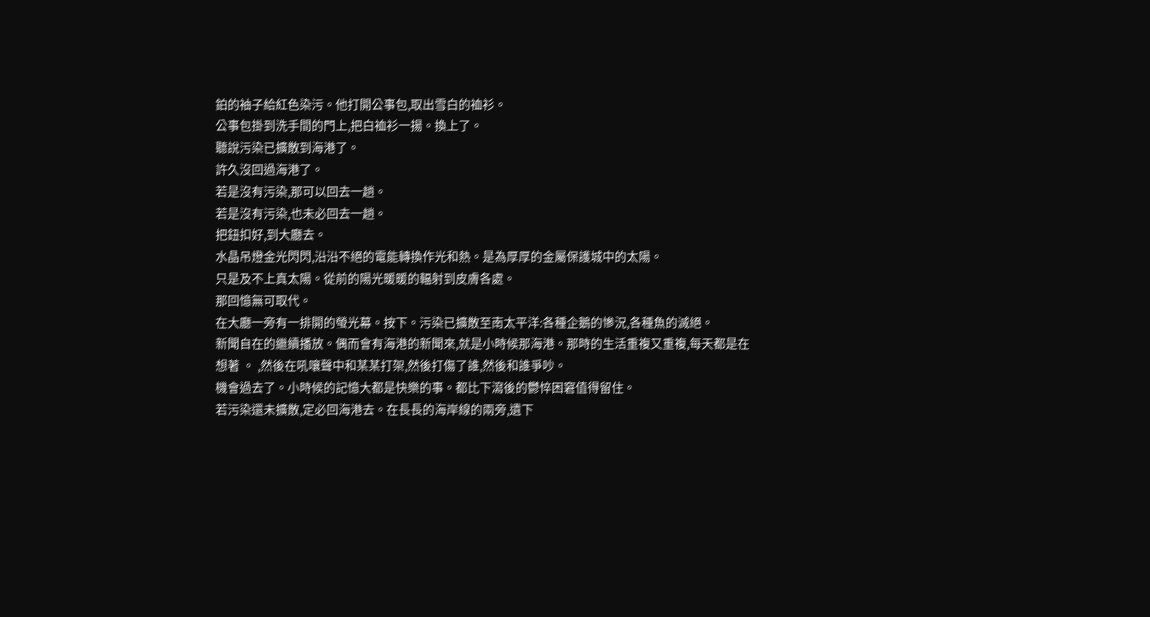鉑的袖子給紅色染污。他打開公事包,取出雪白的裇衫。
公事包掛到洗手間的門上,把白裇衫一揚。換上了。
聽說污染已擴散到海港了。
許久沒回過海港了。
若是沒有污染,那可以回去一趟。
若是沒有污染,也未必回去一趟。
把鈕扣好,到大廳去。
水晶吊燈金光閃閃,沿沿不絕的電能轉換作光和熱。是為厚厚的金屬保護城中的太陽。
只是及不上真太陽。從前的陽光暖暖的輻射到皮膚各處。
那回憶無可取代。
在大廳一旁有一排開的螢光幕。按下。污染已擴散至南太平洋:各種企鵝的慘況,各種魚的滅絕。
新聞自在的繼續播放。偶而會有海港的新聞來,就是小時候那海港。那時的生活重複又重複,每天都是在想著 。 ,然後在吼嚷聲中和某某打架,然後打傷了誰,然後和誰爭吵。
機會過去了。小時候的記憶大都是快樂的事。都比下瀉後的鬱悴困窘值得留住。
若污染還未擴散,定必回海港去。在長長的海岸線的兩旁,遺下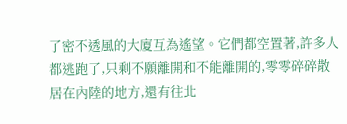了密不透風的大廈互為遙望。它們都空置著,許多人都逃跑了,只剩不願離開和不能離開的,零零碎碎散居在內陸的地方,還有往北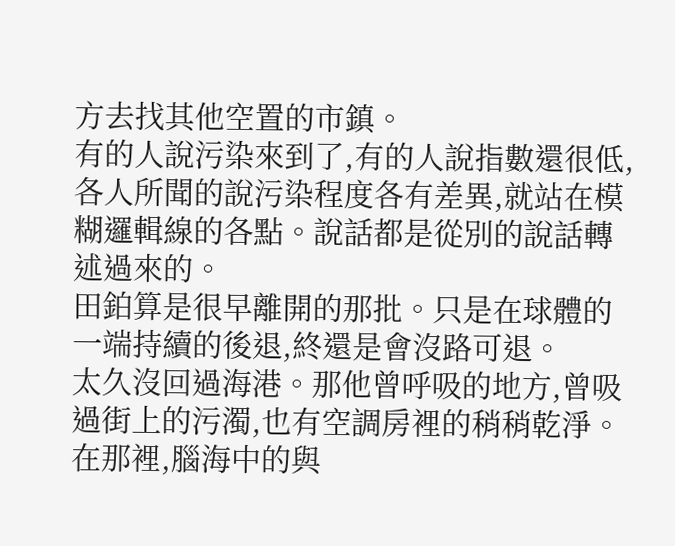方去找其他空置的市鎮。
有的人說污染來到了,有的人說指數還很低,各人所聞的說污染程度各有差異,就站在模糊邏輯線的各點。說話都是從別的說話轉述過來的。
田鉑算是很早離開的那批。只是在球體的一端持續的後退,終還是會沒路可退。
太久沒回過海港。那他曾呼吸的地方,曾吸過街上的污濁,也有空調房裡的稍稍乾淨。在那裡,腦海中的與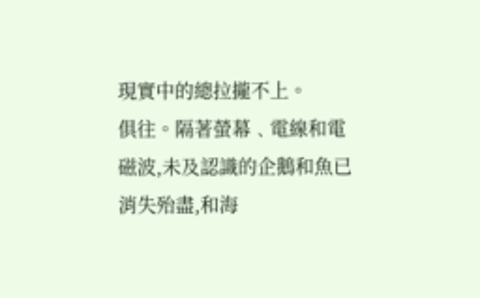現實中的總拉攏不上。
俱往。隔著螢幕﹑電線和電磁波,未及認識的企鵝和魚已消失殆盡,和海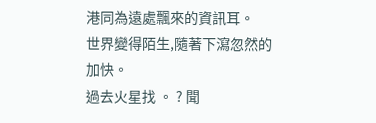港同為遠處飄來的資訊耳。
世界變得陌生,隨著下瀉忽然的加快。
過去火星找 。 ? 聞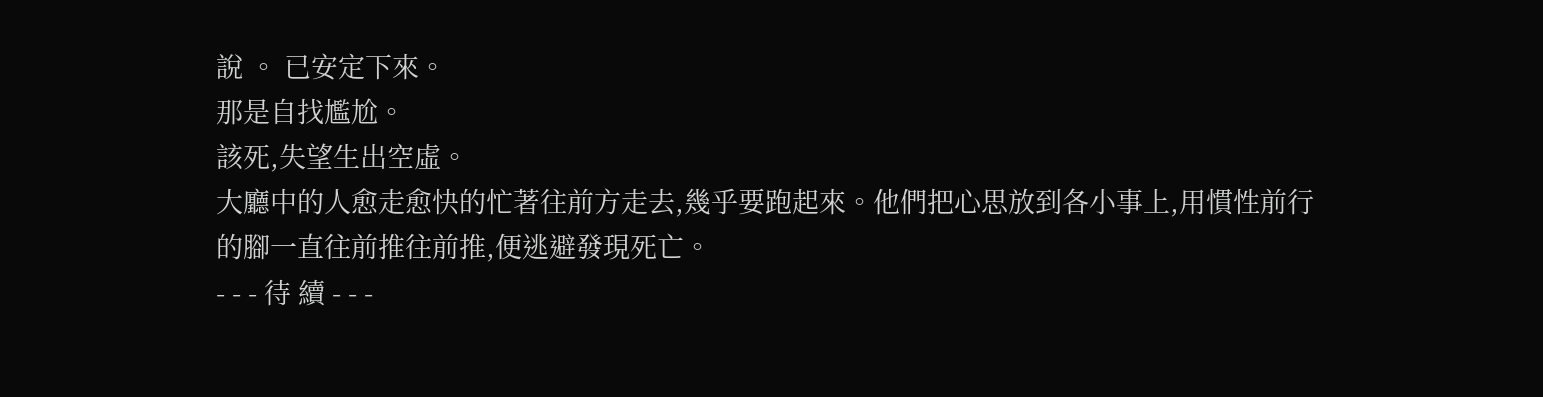說 。 已安定下來。
那是自找尷尬。
該死,失望生出空虛。
大廳中的人愈走愈快的忙著往前方走去,幾乎要跑起來。他們把心思放到各小事上,用慣性前行的腳一直往前推往前推,便逃避發現死亡。
- - - 待 續 - - -